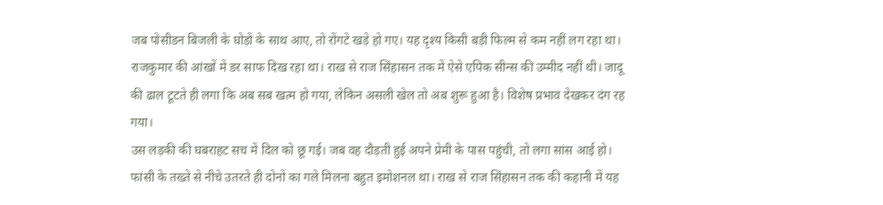जब पोसीडन बिजली के घोड़ों के साथ आए, तो रोंगटे खड़े हो गए। यह दृश्य किसी बड़ी फिल्म से कम नहीं लग रहा था। राजकुमार की आंखों में डर साफ दिख रहा था। राख से राज सिंहासन तक में ऐसे एपिक सीन्स की उम्मीद नहीं थी। जादू की ढाल टूटते ही लगा कि अब सब खत्म हो गया, लेकिन असली खेल तो अब शुरू हुआ है। विशेष प्रभाव देखकर दंग रह गया।
उस लड़की की घबराहट सच में दिल को छू गई। जब वह दौड़ती हुई अपने प्रेमी के पास पहुंची, तो लगा सांस आई हो। फांसी के तख्ते से नीचे उतरते ही दोनों का गले मिलना बहुत इमोशनल था। राख से राज सिंहासन तक की कहानी में यह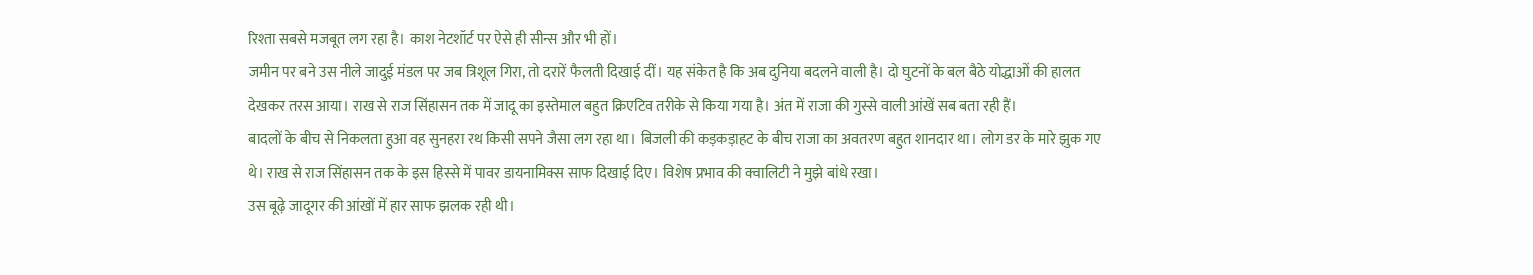रिश्ता सबसे मजबूत लग रहा है। काश नेटशॉर्ट पर ऐसे ही सीन्स और भी हों।
जमीन पर बने उस नीले जादुई मंडल पर जब त्रिशूल गिरा, तो दरारें फैलती दिखाई दीं। यह संकेत है कि अब दुनिया बदलने वाली है। दो घुटनों के बल बैठे योद्धाओं की हालत देखकर तरस आया। राख से राज सिंहासन तक में जादू का इस्तेमाल बहुत क्रिएटिव तरीके से किया गया है। अंत में राजा की गुस्से वाली आंखें सब बता रही हैं।
बादलों के बीच से निकलता हुआ वह सुनहरा रथ किसी सपने जैसा लग रहा था। बिजली की कड़कड़ाहट के बीच राजा का अवतरण बहुत शानदार था। लोग डर के मारे झुक गए थे। राख से राज सिंहासन तक के इस हिस्से में पावर डायनामिक्स साफ दिखाई दिए। विशेष प्रभाव की क्वालिटी ने मुझे बांधे रखा।
उस बूढ़े जादूगर की आंखों में हार साफ झलक रही थी।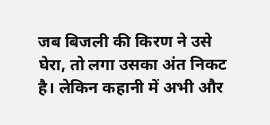जब बिजली की किरण ने उसे घेरा, तो लगा उसका अंत निकट है। लेकिन कहानी में अभी और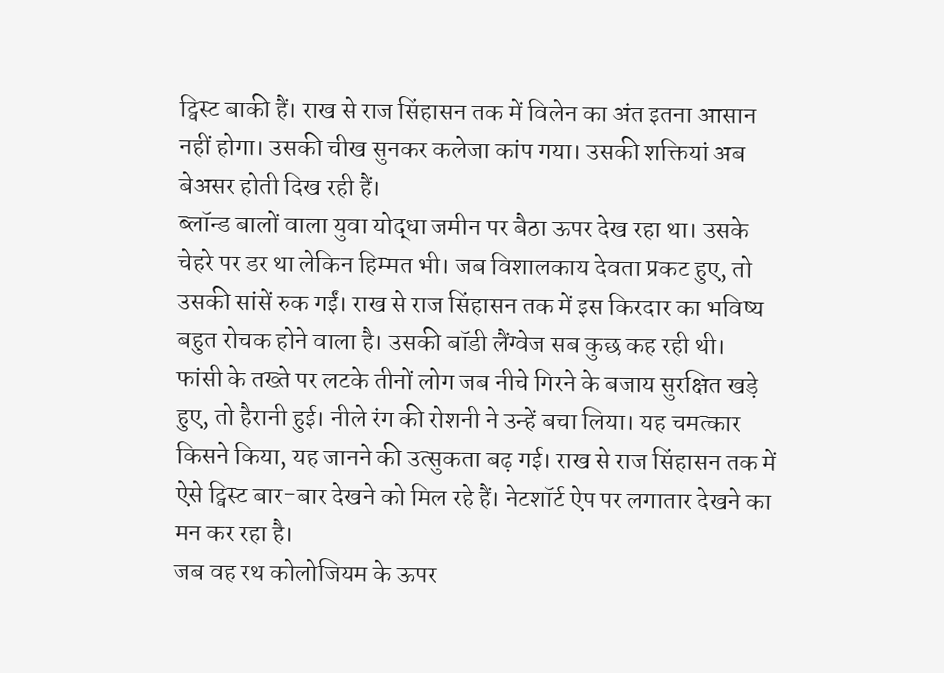ट्विस्ट बाकी हैं। राख से राज सिंहासन तक में विलेन का अंत इतना आसान नहीं होगा। उसकी चीख सुनकर कलेजा कांप गया। उसकी शक्तियां अब बेअसर होती दिख रही हैं।
ब्लॉन्ड बालों वाला युवा योद्धा जमीन पर बैठा ऊपर देख रहा था। उसके चेहरे पर डर था लेकिन हिम्मत भी। जब विशालकाय देवता प्रकट हुए, तो उसकी सांसें रुक गईं। राख से राज सिंहासन तक में इस किरदार का भविष्य बहुत रोचक होने वाला है। उसकी बॉडी लैंग्वेज सब कुछ कह रही थी।
फांसी के तख्ते पर लटके तीनों लोग जब नीचे गिरने के बजाय सुरक्षित खड़े हुए, तो हैरानी हुई। नीले रंग की रोशनी ने उन्हें बचा लिया। यह चमत्कार किसने किया, यह जानने की उत्सुकता बढ़ गई। राख से राज सिंहासन तक में ऐसे ट्विस्ट बार-बार देखने को मिल रहे हैं। नेटशॉर्ट ऐप पर लगातार देखने का मन कर रहा है।
जब वह रथ कोलोजियम के ऊपर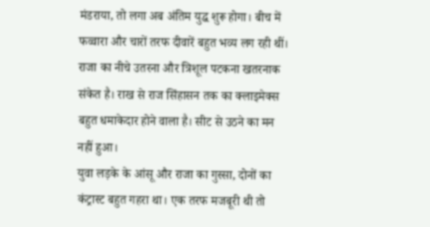मंडराया, तो लगा अब अंतिम युद्ध शुरू होगा। बीच में फव्वारा और चारों तरफ दीवारें बहुत भव्य लग रही थीं। राजा का नीचे उतरना और त्रिशूल पटकना खतरनाक संकेत है। राख से राज सिंहासन तक का क्लाइमेक्स बहुत धमाकेदार होने वाला है। सीट से उठने का मन नहीं हुआ।
युवा लड़के के आंसू और राजा का गुस्सा, दोनों का कंट्रास्ट बहुत गहरा था। एक तरफ मजबूरी थी तो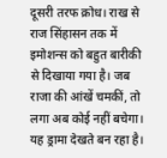दूसरी तरफ क्रोध। राख से राज सिंहासन तक में इमोशन्स को बहुत बारीकी से दिखाया गया है। जब राजा की आंखें चमकीं, तो लगा अब कोई नहीं बचेगा। यह ड्रामा देखते बन रहा है।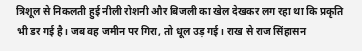त्रिशूल से निकलती हुई नीली रोशनी और बिजली का खेल देखकर लग रहा था कि प्रकृति भी डर गई है। जब वह जमीन पर गिरा, तो धूल उड़ गई। राख से राज सिंहासन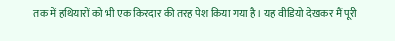तक में हथियारों को भी एक किरदार की तरह पेश किया गया है। यह वीडियो देखकर मैं पूरी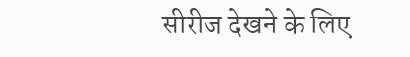सीरीज देखने के लिए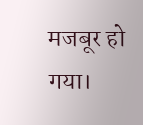मजबूर हो गया।